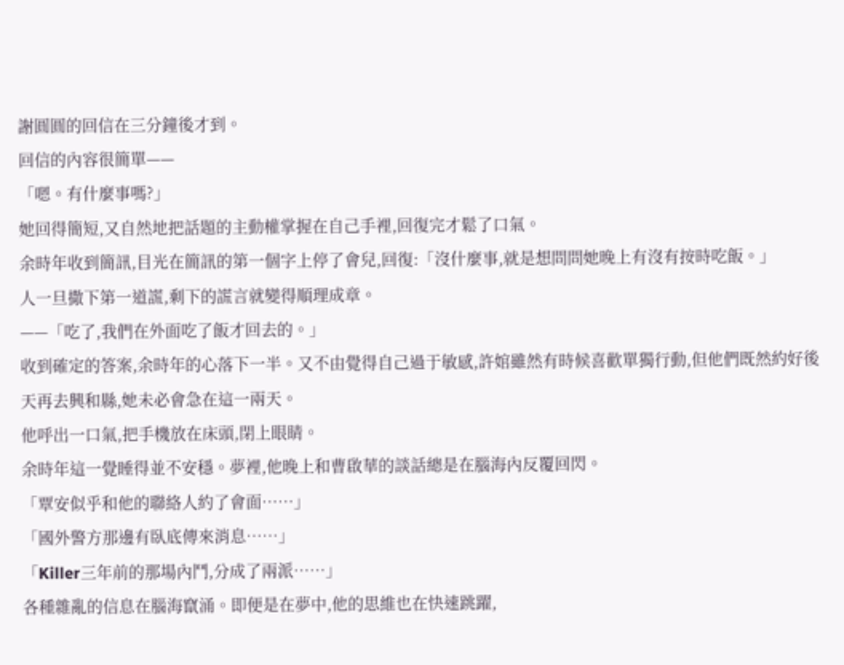謝圓圓的回信在三分鐘後才到。
回信的內容很簡單——
「嗯。有什麼事嗎?」
她回得簡短,又自然地把話題的主動權掌握在自己手裡,回復完才鬆了口氣。
余時年收到簡訊,目光在簡訊的第一個字上停了會兒,回復:「沒什麼事,就是想問問她晚上有沒有按時吃飯。」
人一旦撒下第一道謊,剩下的謊言就變得順理成章。
——「吃了,我們在外面吃了飯才回去的。」
收到確定的答案,余時年的心落下一半。又不由覺得自己過于敏感,許婠雖然有時候喜歡單獨行動,但他們既然約好後天再去興和縣,她未必會急在這一兩天。
他呼出一口氣,把手機放在床頭,閉上眼睛。
余時年這一覺睡得並不安穩。夢裡,他晚上和曹啟華的談話總是在腦海內反覆回閃。
「覃安似乎和他的聯絡人約了會面……」
「國外警方那邊有臥底傳來消息……」
「Killer三年前的那場內鬥,分成了兩派……」
各種雜亂的信息在腦海竄涌。即便是在夢中,他的思維也在快速跳躍,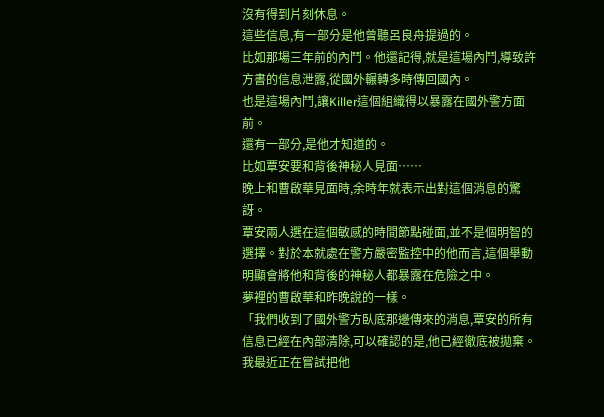沒有得到片刻休息。
這些信息,有一部分是他曾聽呂良舟提過的。
比如那場三年前的內鬥。他還記得,就是這場內鬥,導致許方書的信息泄露,從國外輾轉多時傳回國內。
也是這場內鬥,讓Killer這個組織得以暴露在國外警方面前。
還有一部分,是他才知道的。
比如覃安要和背後神秘人見面……
晚上和曹啟華見面時,余時年就表示出對這個消息的驚訝。
覃安兩人選在這個敏感的時間節點碰面,並不是個明智的選擇。對於本就處在警方嚴密監控中的他而言,這個舉動明顯會將他和背後的神秘人都暴露在危險之中。
夢裡的曹啟華和昨晚說的一樣。
「我們收到了國外警方臥底那邊傳來的消息,覃安的所有信息已經在內部清除,可以確認的是,他已經徹底被拋棄。我最近正在嘗試把他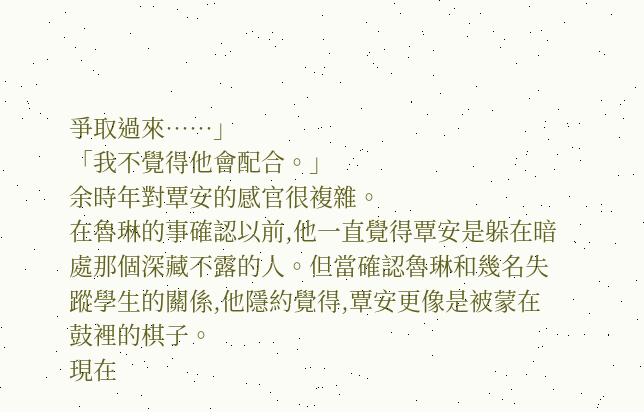爭取過來……」
「我不覺得他會配合。」
余時年對覃安的感官很複雜。
在魯琳的事確認以前,他一直覺得覃安是躲在暗處那個深藏不露的人。但當確認魯琳和幾名失蹤學生的關係,他隱約覺得,覃安更像是被蒙在鼓裡的棋子。
現在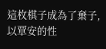這枚棋子成為了棄子,以覃安的性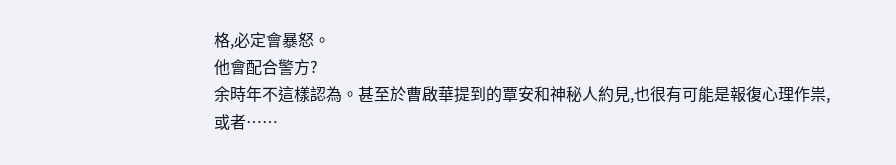格,必定會暴怒。
他會配合警方?
余時年不這樣認為。甚至於曹啟華提到的覃安和神秘人約見,也很有可能是報復心理作祟,或者……